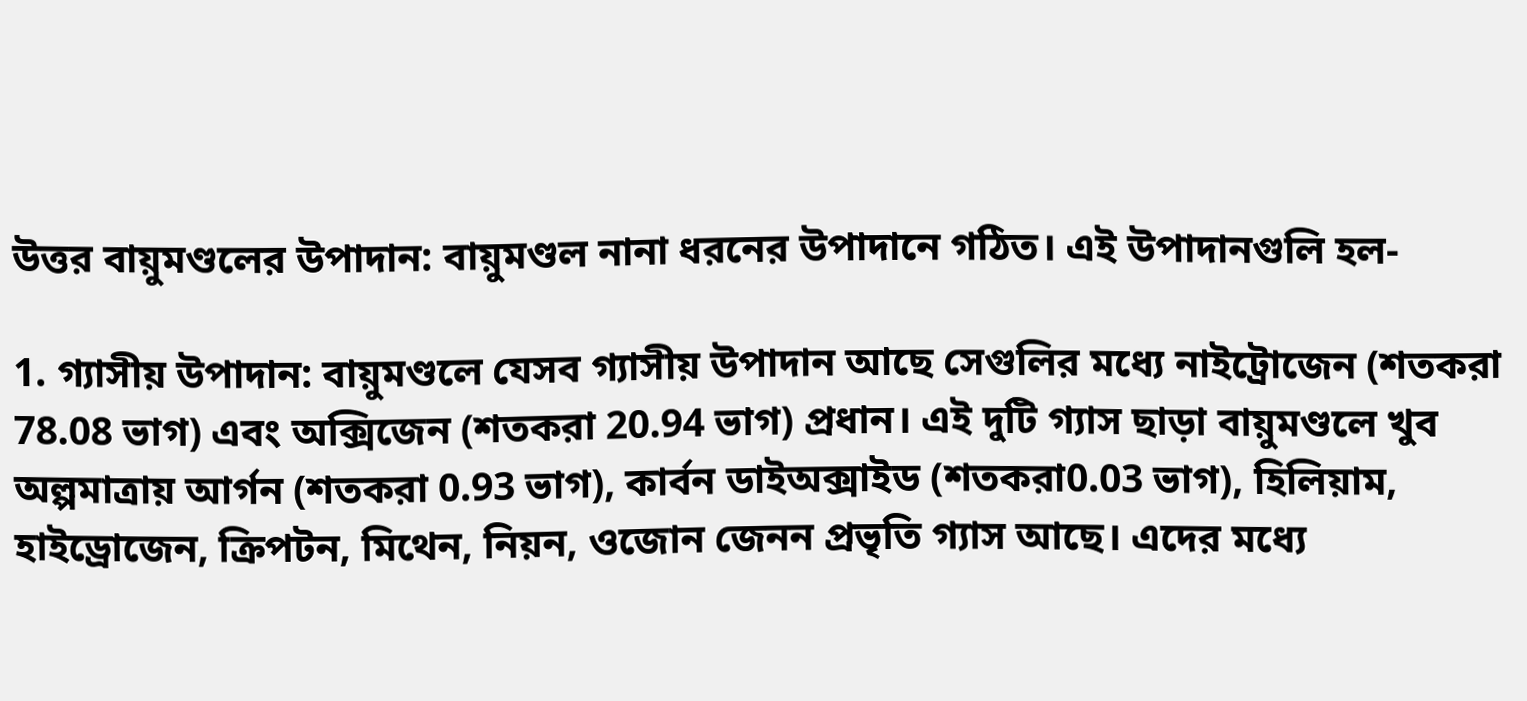উত্তর বায়ুমণ্ডলের উপাদান: বায়ুমণ্ডল নানা ধরনের উপাদানে গঠিত। এই উপাদানগুলি হল-

1. গ্যাসীয় উপাদান: বায়ুমণ্ডলে যেসব গ্যাসীয় উপাদান আছে সেগুলির মধ্যে নাইট্রোজেন (শতকরা 78.08 ভাগ) এবং অক্সিজেন (শতকরা 20.94 ভাগ) প্রধান। এই দুটি গ্যাস ছাড়া বায়ুমণ্ডলে খুব অল্পমাত্রায় আর্গন (শতকরা 0.93 ভাগ), কার্বন ডাইঅক্সাইড (শতকরা0.03 ভাগ), হিলিয়াম, হাইড্রোজেন, ক্রিপটন, মিথেন, নিয়ন, ওজোন জেনন প্রভৃতি গ্যাস আছে। এদের মধ্যে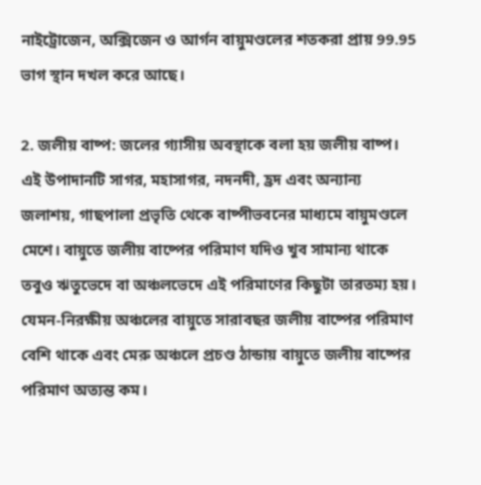নাইট্রোজেন, অক্সিজেন ও আর্গন বায়ুমণ্ডলের শতকরা প্রায় 99.95 ভাগ স্থান দখল করে আছে।

2. জলীয় বাষ্প: জলের গ্যাসীয় অবস্থাকে বলা হয় জলীয় বাষ্প। এই উপাদানটি সাগর, মহাসাগর, নদনদী, হ্রদ এবং অন্যান্য জলাশয়, গাছপালা প্রভৃতি থেকে বাষ্পীভবনের মাধ্যমে বায়ুমণ্ডলে মেশে। বায়ুতে জলীয় বাষ্পের পরিমাণ যদিও খুব সামান্য থাকে তবুও ঋতুভেদে বা অঞ্চলভেদে এই পরিমাণের কিছুটা তারতম্য হয়। যেমন-নিরক্ষীয় অঞ্চলের বায়ুতে সারাবছর জলীয় বাষ্পের পরিমাণ বেশি থাকে এবং মেরু অঞ্চলে প্রচণ্ড ঠান্ডায় বায়ুতে জলীয় বাষ্পের পরিমাণ অত্যন্ত কম।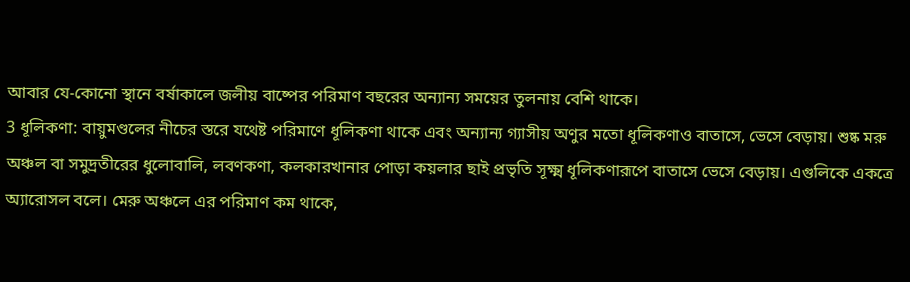আবার যে-কোনো স্থানে বর্ষাকালে জলীয় বাষ্পের পরিমাণ বছরের অন্যান্য সময়ের তুলনায় বেশি থাকে।
3 ধূলিকণা: বায়ুমণ্ডলের নীচের স্তরে যথেষ্ট পরিমাণে ধূলিকণা থাকে এবং অন্যান্য গ্যাসীয় অণুর মতো ধূলিকণাও বাতাসে, ভেসে বেড়ায়। শুষ্ক মরু অঞ্চল বা সমুদ্রতীরের ধুলোবালি, লবণকণা, কলকারখানার পোড়া কয়লার ছাই প্রভৃতি সূক্ষ্ম ধূলিকণারূপে বাতাসে ভেসে বেড়ায়। এগুলিকে একত্রে অ্যারোসল বলে। মেরু অঞ্চলে এর পরিমাণ কম থাকে,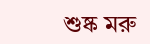শুষ্ক মরু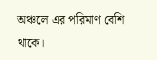অঞ্চলে এর পরিমাণ বেশি থাকে।